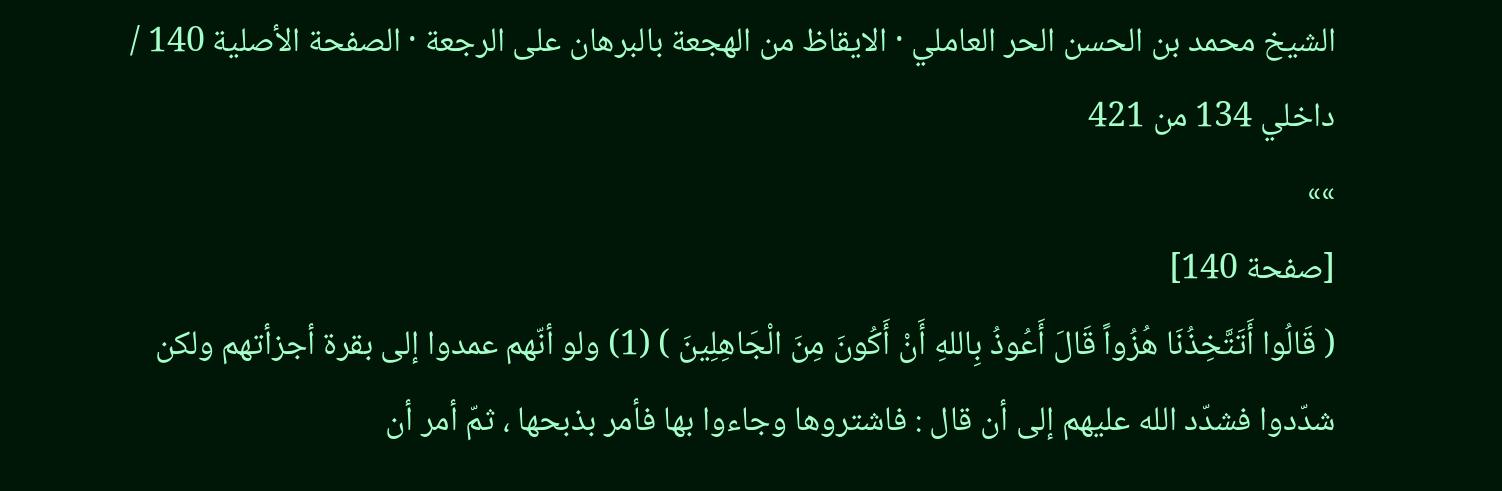الشيخ محمد بن الحسن الحر العاملي · الايقاظ من الهجعة بالبرهان على الرجعة · الصفحة الأصلية 140 / داخلي 134 من 421
»»
[صفحة 140]
( قَالُوا أَتَتَّخِذُنَا هُزُواً قَالَ أَعُوذُ بِاللهِ أَنْ أَكُونَ مِنَ الْجَاهِلِينَ ) (1) ولو أنّهم عمدوا إلى بقرة أجزأتهم ولكن شدّدوا فشدّد الله عليهم إلى أن قال : فاشتروها وجاءوا بها فأمر بذبحها ، ثمّ أمر أن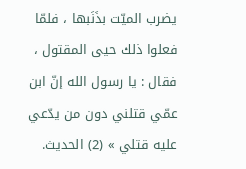يضرب الميّت بذَنَبها ، فلمّا فعلوا ذلك حيى المقتول ، فقال : يا رسول الله إنّ ابن عمّي قتلني دون من يدّعي عليه قتلي » (2) الحديث.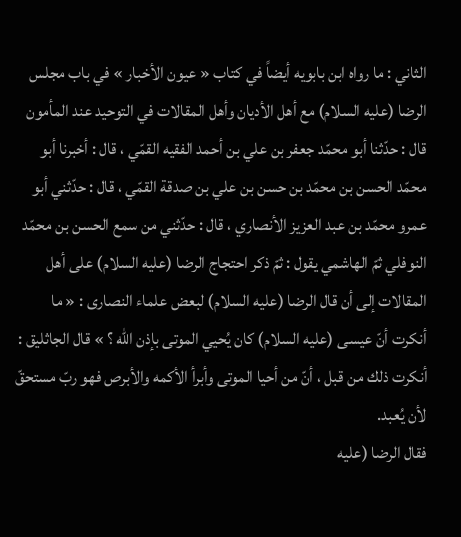الثاني : ما رواه ابن بابويه أيضاً في كتاب « عيون الأخبار » في باب مجلس الرضا (عليه السلام) مع أهل الأديان وأهل المقالات في التوحيد عند المأمون قال : حدّثنا أبو محمّد جعفر بن علي بن أحمد الفقيه القمّي ، قال : أخبرنا أبو محمّد الحسن بن محمّد بن حسن بن علي بن صدقة القمّي ، قال : حدّثني أبو عمرو محمّد بن عبد العزيز الأنصاري ، قال : حدّثني من سمع الحسن بن محمّد النوفلي ثمّ الهاشمي يقول : ثمّ ذكر احتجاج الرضا (عليه السلام) على أهل المقالات إلى أن قال الرضا (عليه السلام) لبعض علماء النصارى : « ما أنكرت أنّ عيسى (عليه السلام) كان يُحيي الموتى بإذن الله ؟ » قال الجاثليق : أنكرت ذلك من قبل ، أنّ من أحيا الموتى وأبرأ الأكمه والأبرص فهو ربّ مستحقّ لأن يُعبد.
فقال الرضا (عليه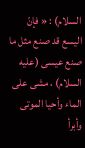السلام) : « فإنّ اليسع قد صنع مثل ما صنع عيسى (عليه السلام) ، مشى على الماء وأحيا الموتى وأبرأ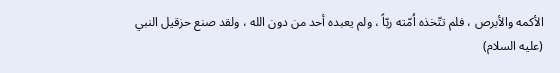الأكمه والأبرص ، فلم تتّخذه اُمّته ربّاً ، ولم يعبده أحد من دون الله ، ولقد صنع حزقيل النبي (عليه السلام)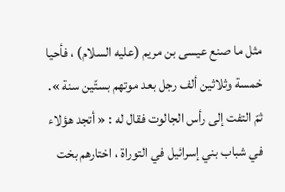مثل ما صنع عيسى بن مريم (عليه السلام) ، فأحيا خمسة وثلاثين ألف رجل بعد موتهم بستّين سنة ».
ثمّ التفت إلى رأس الجالوت فقال له : « أتجد هؤلاء في شباب بني إسرائيل في التوراة ، اختارهم بخت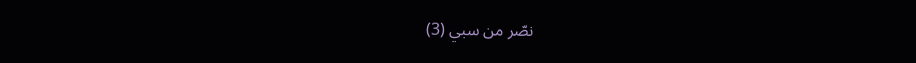نصّر من سبي (3)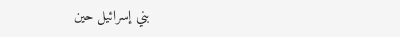بني إسرائيل حين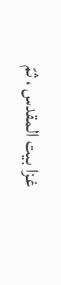غزا بيت المقدس ، ثمّ